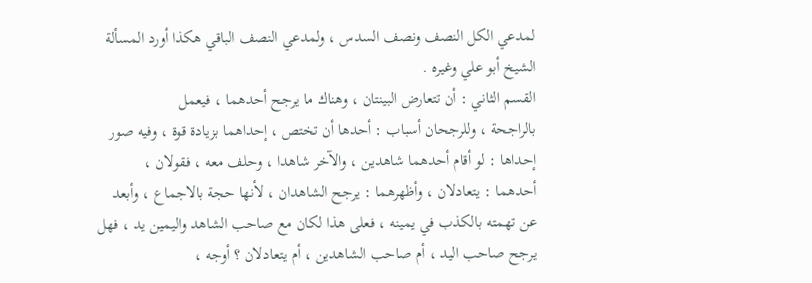لمدعي الكل النصف ونصف السدس ، ولمدعي النصف الباقي هكذا أورد المسألة
الشيخ أبو علي وغيره .
القسم الثاني : أن تتعارض البينتان ، وهناك ما يرجح أحدهما ، فيعمل
بالراجحة ، وللرجحان أسباب : أحدها أن تختص ، إحداهما بزيادة قوة ، وفيه صور
إحداها : لو أقام أحدهما شاهدين ، والآخر شاهدا ، وحلف معه ، فقولان ،
أحدهما : يتعادلان ، وأظهرهما : يرجح الشاهدان ، لأنها حجة بالاجماع ، وأبعد
عن تهمته بالكذب في يمينه ، فعلى هذا لكان مع صاحب الشاهد واليمين يد ، فهل
يرجح صاحب اليد ، أم صاحب الشاهدين ، أم يتعادلان ؟ أوجه ،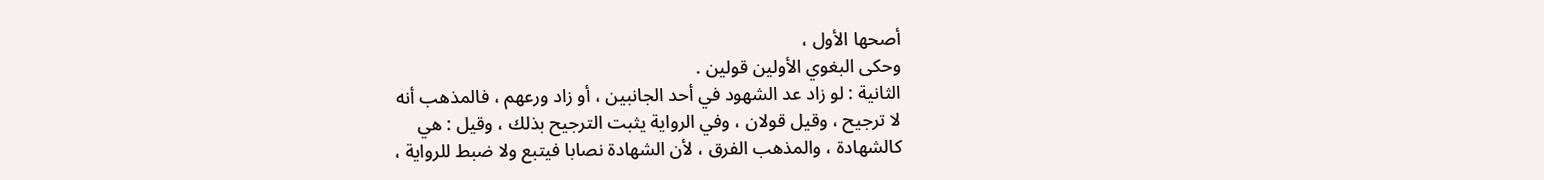أصحها الأول ،
وحكى البغوي الأولين قولين .
الثانية : لو زاد عد الشهود في أحد الجانبين ، أو زاد ورعهم ، فالمذهب أنه
لا ترجيح ، وقيل قولان ، وفي الرواية يثبت الترجيح بذلك ، وقيل : هي
كالشهادة ، والمذهب الفرق ، لأن الشهادة نصابا فيتبع ولا ضبط للرواية ،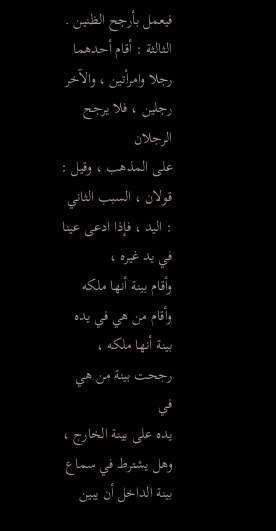فيعمل بأرجح الظنين .
الثالثة : أقام أحدهما رجلا وامرأتين ، والآخر رجلين ، فلا يرجح الرجلان
على المذهب ، وقيل : قولان ، السبب الثاني : اليد ، فإذا ادعى عينا في يد غيره ،
وأقام بينة أنها ملكه وأقام من هي في يده بينة أنها ملكه ، رجحت بينة من هي في
يده على بينة الخارج ، وهل يشترط في سماع بينة الداخل أن يبين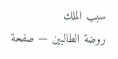سبب الملك
روضة الطالبين — صفحة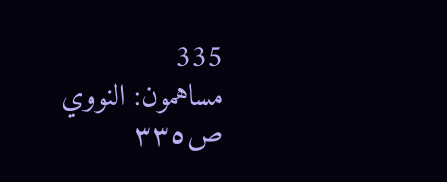335
مساهمون: النووي
ص٣٣٥